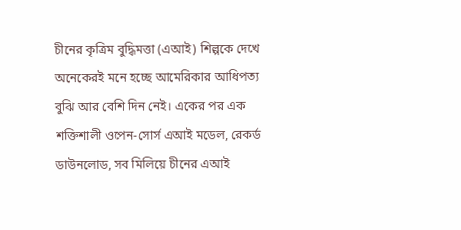চীনের কৃত্রিম বুদ্ধিমত্তা (এআই) শিল্পকে দেখে অনেকেরই মনে হচ্ছে আমেরিকার আধিপত্য বুঝি আর বেশি দিন নেই। একের পর এক শক্তিশালী ওপেন-সোর্স এআই মডেল, রেকর্ড ডাউনলোড, সব মিলিয়ে চীনের এআই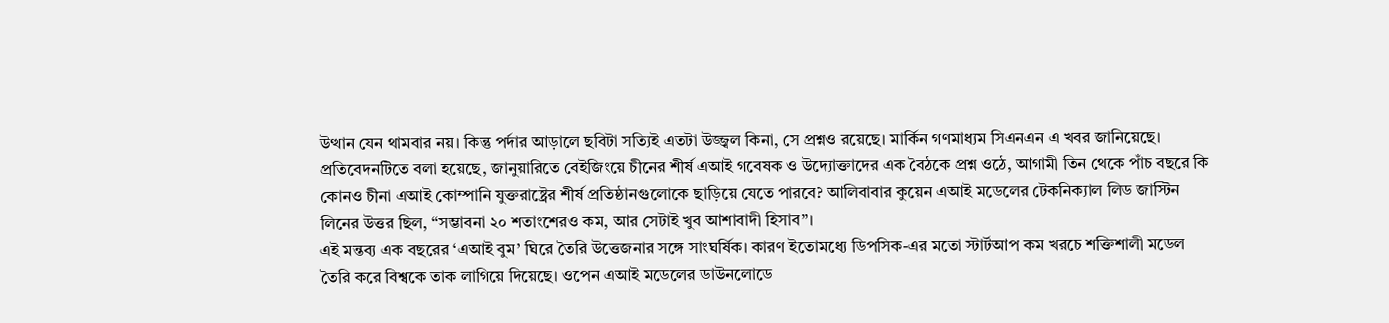উত্থান যেন থামবার নয়। কিন্তু পর্দার আড়ালে ছবিটা সত্যিই এতটা উজ্জ্বল কিনা, সে প্রশ্নও রয়েছে। মার্কিন গণমাধ্যম সিএনএন এ খবর জানিয়েছে।
প্রতিবেদনটিতে বলা হয়েছে, জানুয়ারিতে বেইজিংয়ে চীনের শীর্ষ এআই গবেষক ও উদ্যোক্তাদের এক বৈঠকে প্রশ্ন ওঠে, আগামী তিন থেকে পাঁচ বছরে কি কোনও চীনা এআই কোম্পানি যুক্তরাষ্ট্রের শীর্ষ প্রতিষ্ঠানগুলোকে ছাড়িয়ে যেতে পারবে? আলিবাবার কুয়েন এআই মডেলের টেকনিক্যাল লিড জাস্টিন লিনের উত্তর ছিল, “সম্ভাবনা ২০ শতাংশেরও কম, আর সেটাই খুব আশাবাদী হিসাব”।
এই মন্তব্য এক বছরের ‘এআই বুম’ ঘিরে তৈরি উত্তেজনার সঙ্গে সাংঘর্ষিক। কারণ ইতোমধ্যে ডিপসিক-এর মতো স্টার্টআপ কম খরচে শক্তিশালী মডেল তৈরি করে বিশ্বকে তাক লাগিয়ে দিয়েছে। ওপেন এআই মডেলের ডাউনলোডে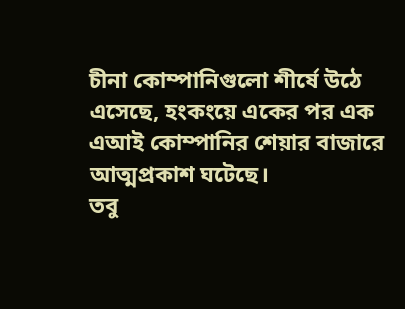চীনা কোম্পানিগুলো শীর্ষে উঠে এসেছে, হংকংয়ে একের পর এক এআই কোম্পানির শেয়ার বাজারে আত্মপ্রকাশ ঘটেছে।
তবু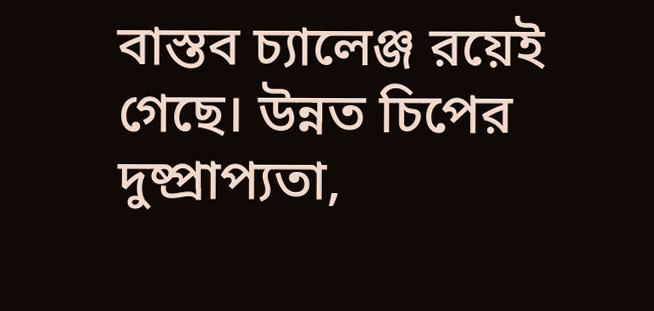বাস্তব চ্যালেঞ্জ রয়েই গেছে। উন্নত চিপের দুষ্প্রাপ্যতা,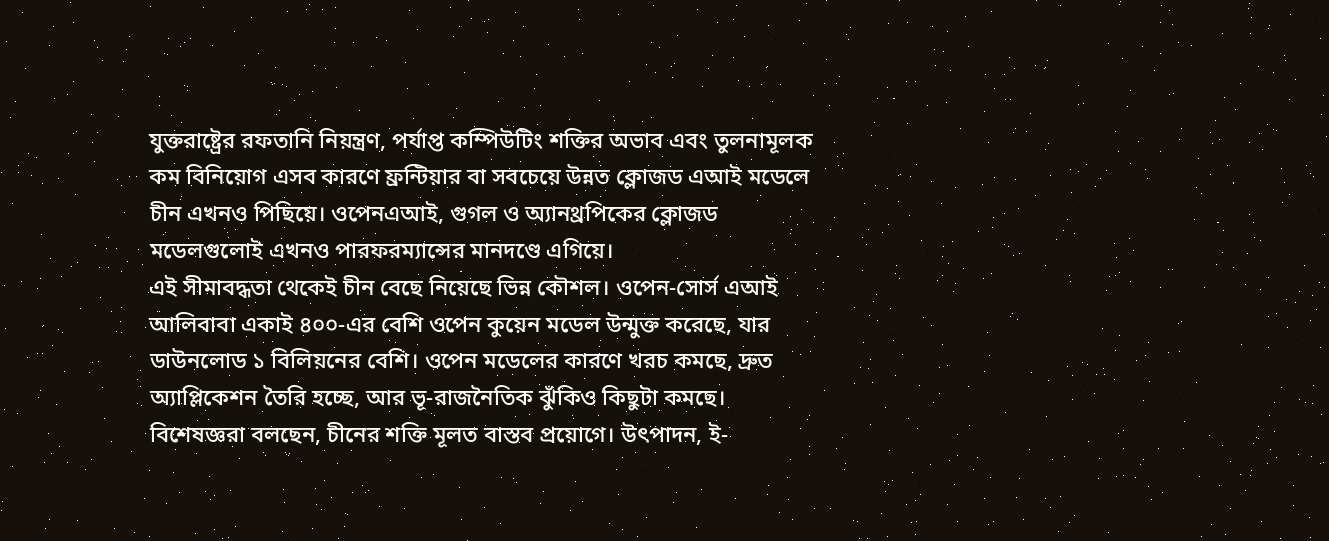যুক্তরাষ্ট্রের রফতানি নিয়ন্ত্রণ, পর্যাপ্ত কম্পিউটিং শক্তির অভাব এবং তুলনামূলক কম বিনিয়োগ এসব কারণে ফ্রন্টিয়ার বা সবচেয়ে উন্নত ক্লোজড এআই মডেলে চীন এখনও পিছিয়ে। ওপেনএআই, গুগল ও অ্যানথ্রপিকের ক্লোজড মডেলগুলোই এখনও পারফরম্যান্সের মানদণ্ডে এগিয়ে।
এই সীমাবদ্ধতা থেকেই চীন বেছে নিয়েছে ভিন্ন কৌশল। ওপেন-সোর্স এআই আলিবাবা একাই ৪০০-এর বেশি ওপেন কুয়েন মডেল উন্মুক্ত করেছে, যার ডাউনলোড ১ বিলিয়নের বেশি। ওপেন মডেলের কারণে খরচ কমছে, দ্রুত অ্যাপ্লিকেশন তৈরি হচ্ছে, আর ভূ-রাজনৈতিক ঝুঁকিও কিছুটা কমছে।
বিশেষজ্ঞরা বলছেন, চীনের শক্তি মূলত বাস্তব প্রয়োগে। উৎপাদন, ই-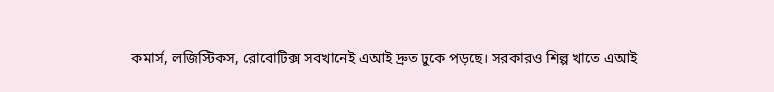কমার্স, লজিস্টিকস, রোবোটিক্স সবখানেই এআই দ্রুত ঢুকে পড়ছে। সরকারও শিল্প খাতে এআই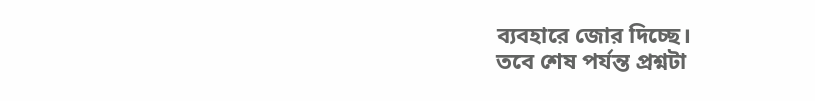ব্যবহারে জোর দিচ্ছে।
তবে শেষ পর্যন্ত প্রশ্নটা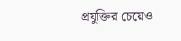প্রযুক্তির চেয়েও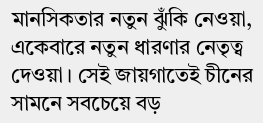মানসিকতার নতুন ঝুঁকি নেওয়া, একেবারে নতুন ধারণার নেতৃত্ব দেওয়া। সেই জায়গাতেই চীনের সামনে সবচেয়ে বড়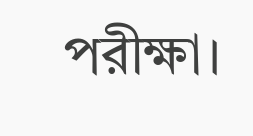পরীক্ষা।